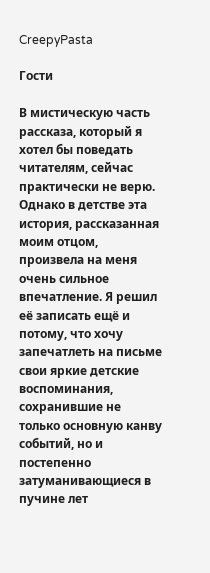CreepyPasta

Гости

В мистическую часть рассказа, который я хотел бы поведать читателям, сейчас практически не верю. Однако в детстве эта история, рассказанная моим отцом, произвела на меня очень сильное впечатление. Я решил её записать ещё и потому, что хочу запечатлеть на письме свои яркие детские воспоминания, сохранившие не только основную канву событий, но и постепенно затуманивающиеся в пучине лет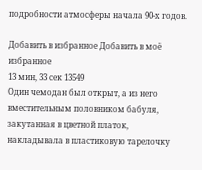подробности атмосферы начала 90-х годов.

Добавить в избранное Добавить в моё избранное
13 мин, 33 сек 13549
Один чемодан был открыт, а из него вместительным половником бабуля, закутанная в цветной платок, накладывала в пластиковую тарелочку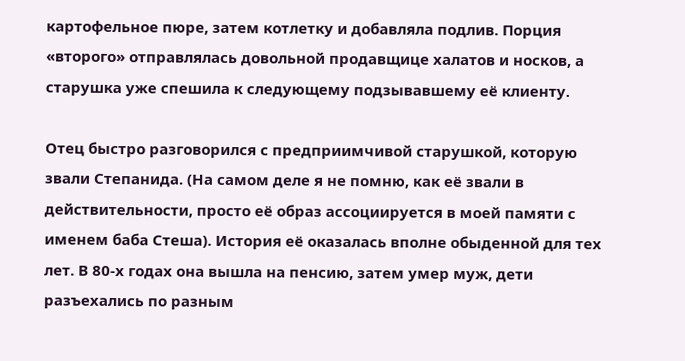картофельное пюре, затем котлетку и добавляла подлив. Порция «второго» отправлялась довольной продавщице халатов и носков, а старушка уже спешила к следующему подзывавшему её клиенту.

Отец быстро разговорился с предприимчивой старушкой, которую звали Степанида. (На самом деле я не помню, как её звали в действительности, просто её образ ассоциируется в моей памяти с именем баба Стеша). История её оказалась вполне обыденной для тех лет. В 80-х годах она вышла на пенсию, затем умер муж, дети разъехались по разным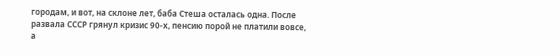городам, и вот, на склоне лет, баба Стеша осталась одна. После развала СССР грянул кризис 90-х, пенсию порой не платили вовсе, а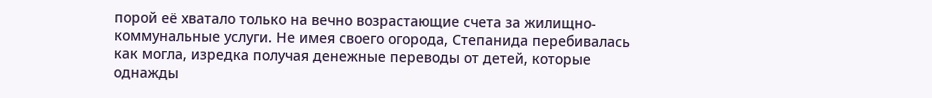порой её хватало только на вечно возрастающие счета за жилищно-коммунальные услуги. Не имея своего огорода, Степанида перебивалась как могла, изредка получая денежные переводы от детей, которые однажды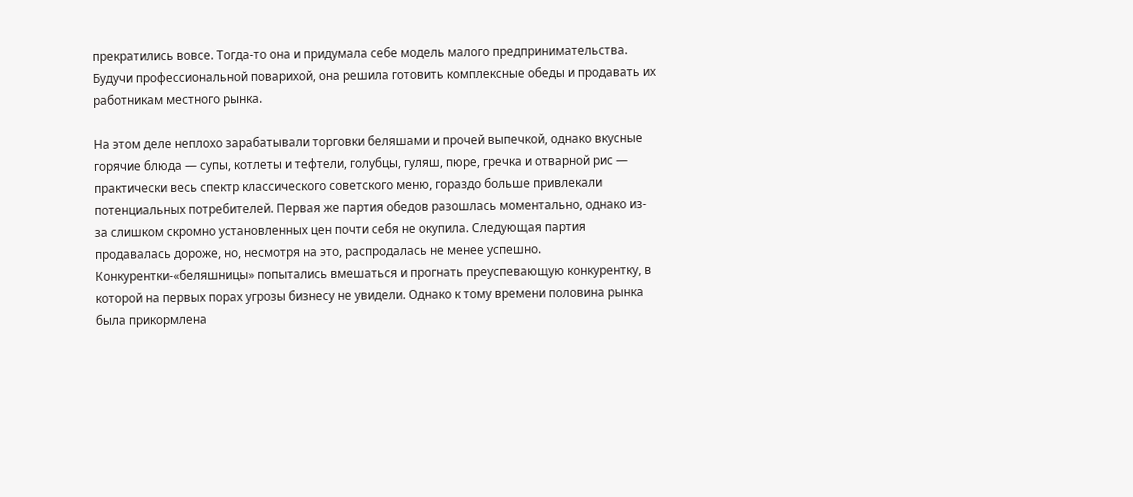прекратились вовсе. Тогда-то она и придумала себе модель малого предпринимательства. Будучи профессиональной поварихой, она решила готовить комплексные обеды и продавать их работникам местного рынка.

На этом деле неплохо зарабатывали торговки беляшами и прочей выпечкой, однако вкусные горячие блюда — супы, котлеты и тефтели, голубцы, гуляш, пюре, гречка и отварной рис — практически весь спектр классического советского меню, гораздо больше привлекали потенциальных потребителей. Первая же партия обедов разошлась моментально, однако из-за слишком скромно установленных цен почти себя не окупила. Следующая партия продавалась дороже, но, несмотря на это, распродалась не менее успешно. Конкурентки-«беляшницы» попытались вмешаться и прогнать преуспевающую конкурентку, в которой на первых порах угрозы бизнесу не увидели. Однако к тому времени половина рынка была прикормлена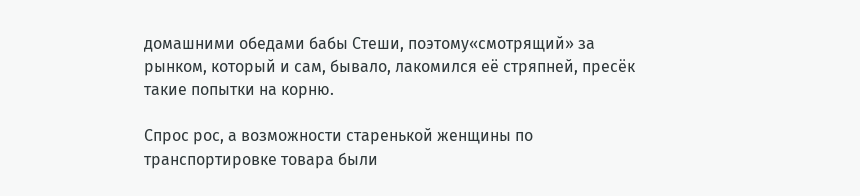домашними обедами бабы Стеши, поэтому«смотрящий» за рынком, который и сам, бывало, лакомился её стряпней, пресёк такие попытки на корню.

Спрос рос, а возможности старенькой женщины по транспортировке товара были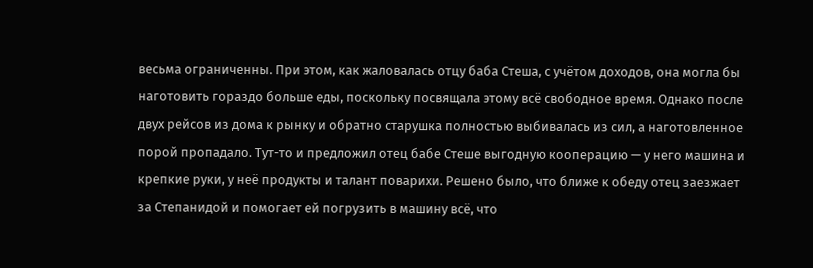весьма ограниченны. При этом, как жаловалась отцу баба Стеша, с учётом доходов, она могла бы наготовить гораздо больше еды, поскольку посвящала этому всё свободное время. Однако после двух рейсов из дома к рынку и обратно старушка полностью выбивалась из сил, а наготовленное порой пропадало. Тут-то и предложил отец бабе Стеше выгодную кооперацию — у него машина и крепкие руки, у неё продукты и талант поварихи. Решено было, что ближе к обеду отец заезжает за Степанидой и помогает ей погрузить в машину всё, что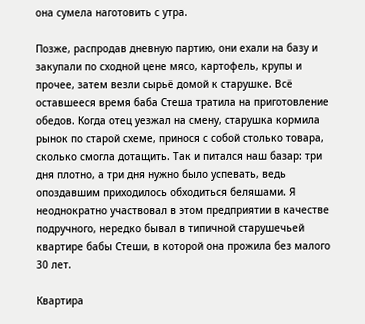она сумела наготовить с утра.

Позже, распродав дневную партию, они ехали на базу и закупали по сходной цене мясо, картофель, крупы и прочее, затем везли сырьё домой к старушке. Всё оставшееся время баба Стеша тратила на приготовление обедов. Когда отец уезжал на смену, старушка кормила рынок по старой схеме, принося с собой столько товара, сколько смогла дотащить. Так и питался наш базар: три дня плотно, а три дня нужно было успевать, ведь опоздавшим приходилось обходиться беляшами. Я неоднократно участвовал в этом предприятии в качестве подручного, нередко бывал в типичной старушечьей квартире бабы Стеши, в которой она прожила без малого 30 лет.

Квартира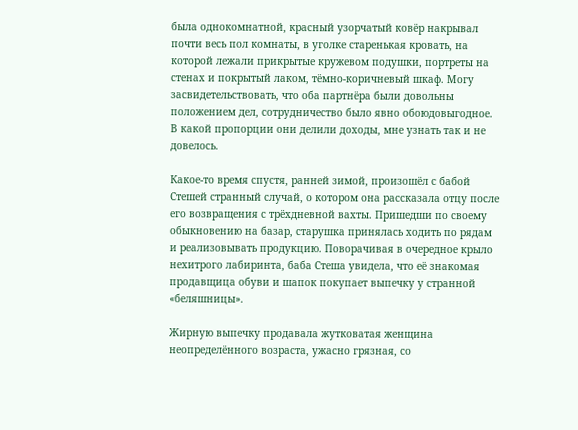была однокомнатной, красный узорчатый ковёр накрывал почти весь пол комнаты, в уголке старенькая кровать, на которой лежали прикрытые кружевом подушки, портреты на стенах и покрытый лаком, тёмно-коричневый шкаф. Могу засвидетельствовать, что оба партнёра были довольны положением дел, сотрудничество было явно обоюдовыгодное. В какой пропорции они делили доходы, мне узнать так и не довелось.

Какое-то время спустя, ранней зимой, произошёл с бабой Стешей странный случай, о котором она рассказала отцу после его возвращения с трёхдневной вахты. Пришедши по своему обыкновению на базар, старушка принялась ходить по рядам и реализовывать продукцию. Поворачивая в очередное крыло нехитрого лабиринта, баба Стеша увидела, что её знакомая продавщица обуви и шапок покупает выпечку у странной «беляшницы».

Жирную выпечку продавала жутковатая женщина неопределённого возраста, ужасно грязная, со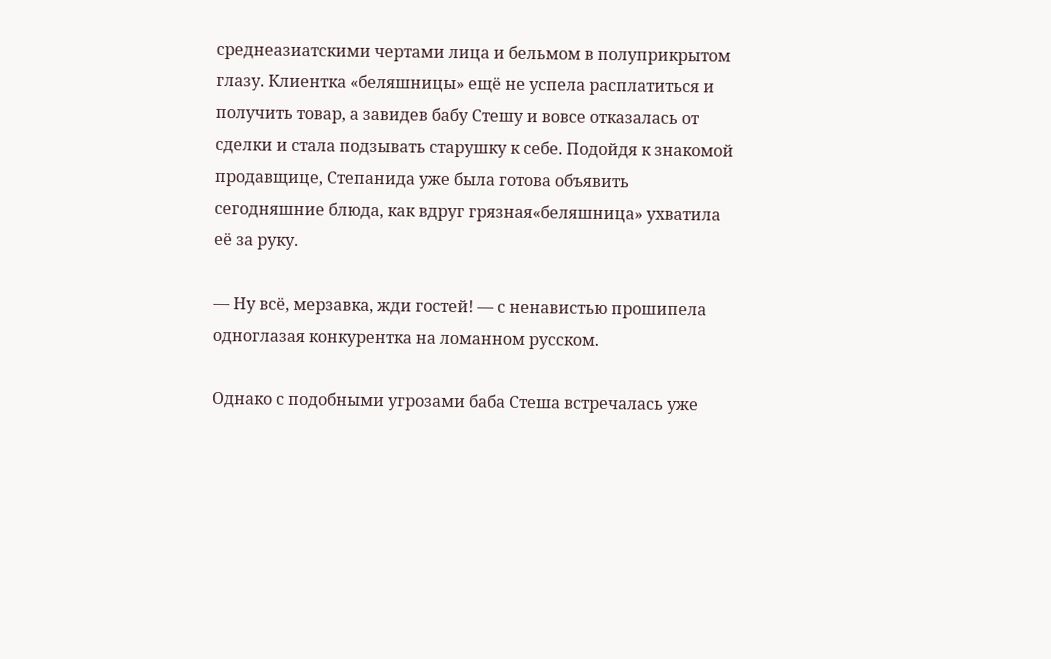среднеазиатскими чертами лица и бельмом в полуприкрытом глазу. Клиентка «беляшницы» ещё не успела расплатиться и получить товар, а завидев бабу Стешу и вовсе отказалась от сделки и стала подзывать старушку к себе. Подойдя к знакомой продавщице, Степанида уже была готова объявить сегодняшние блюда, как вдруг грязная«беляшница» ухватила её за руку.

— Ну всё, мерзавка, жди гостей! — с ненавистью прошипела одноглазая конкурентка на ломанном русском.

Однако с подобными угрозами баба Стеша встречалась уже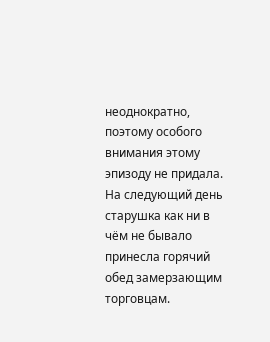неоднократно, поэтому особого внимания этому эпизоду не придала. На следующий день старушка как ни в чём не бывало принесла горячий обед замерзающим торговцам.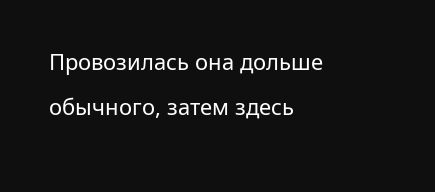Провозилась она дольше обычного, затем здесь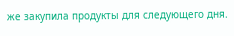же закупила продукты для следующего дня.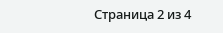Страница 2 из 4